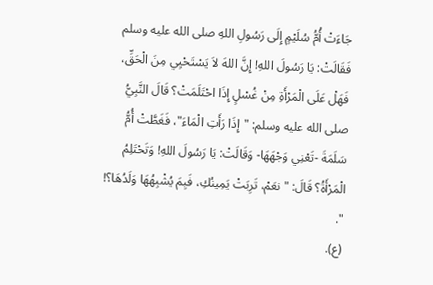جَاءَتْ أُمُّ سُلَيْمٍ إِلَى رَسُولِ اللهِ صلى الله عليه وسلم فَقَالَتْ: يَا رَسُولَ اللهِ! إِنَّ اللهَ لاَ يَسْتَحْيِي مِنَ الْحَقِّ، فَهَلْ عَلَى الْمَرْأَةِ مِنْ غُسْلٍ إِذَا احْتَلَمَتْ؟ قَالَ النَّبِيُّ صلى الله عليه وسلم: "إِذَا رَأَتِ الْمَاءَ"، فَغَطَّتْ أُمُّ سَلَمَةَ -تَعْنِي وَجْهَهَا- وَقَالَتْ: يَا رَسُولَ اللهِ! وَتَحْتَلِمُ الْمَرْأَةُ؟ قَالَ: "نعَمْ، تَرِبَتْ يَمِينُكِ، فَبِمَ يُشْبِهُهَا وَلَدُهَا؟! ".
(ع).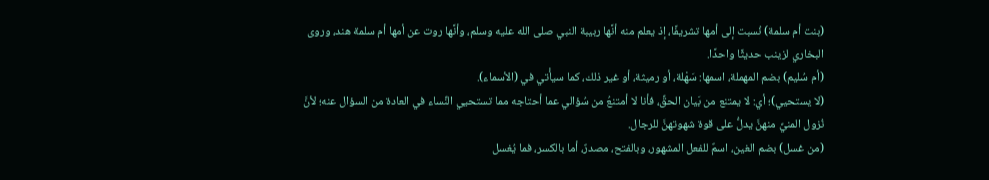(بنت أم سلمة) نُسبت إلى أمها تشريفًا، إذ يعلم منه أنَّها ربيبة النبي صلى الله عليه وسلم، وأنَّها روت عن أمها أم سلمة هند، وروى البخاري لزينب حديثًا واحدًا.
(أم سُليم) بضم المهملة، اسمها: سَهْلة، أو رميثة، أو غير ذلك، كما سيأْتي في (الأسماء).
(لا يستحيي)؛ أي: لا يمتنع من بَيان الحقِّ، فأنا لا أمتنعُ من سُؤالي عما أحتاجه مما تستحيي النِّساء في العادة من السؤال عنه؛ لأنَّ نُزول المنيِّ منهنَّ يدلُّ على قوة شهوتهنَّ للرجال.
(من غسل) بضم الغين، اسمٌ للفعل المشهور، وبالفتح، مصدرٌ، أما بالكسر، فما يُغسل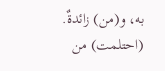به، و(من) زائدةٌ.
(احتلمت) من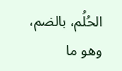الحُلُم، بالضم، وهو ما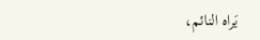يَراه النائم،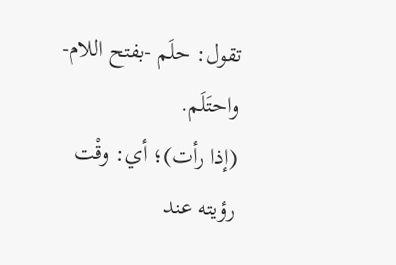تقول: حلَم -بفتح اللام- واحتَلَم.
(إذا رأت)؛ أي: وقْت رؤيته عند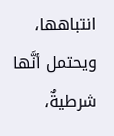انتباهها، ويحتمل أنَّها شرطيةٌ،